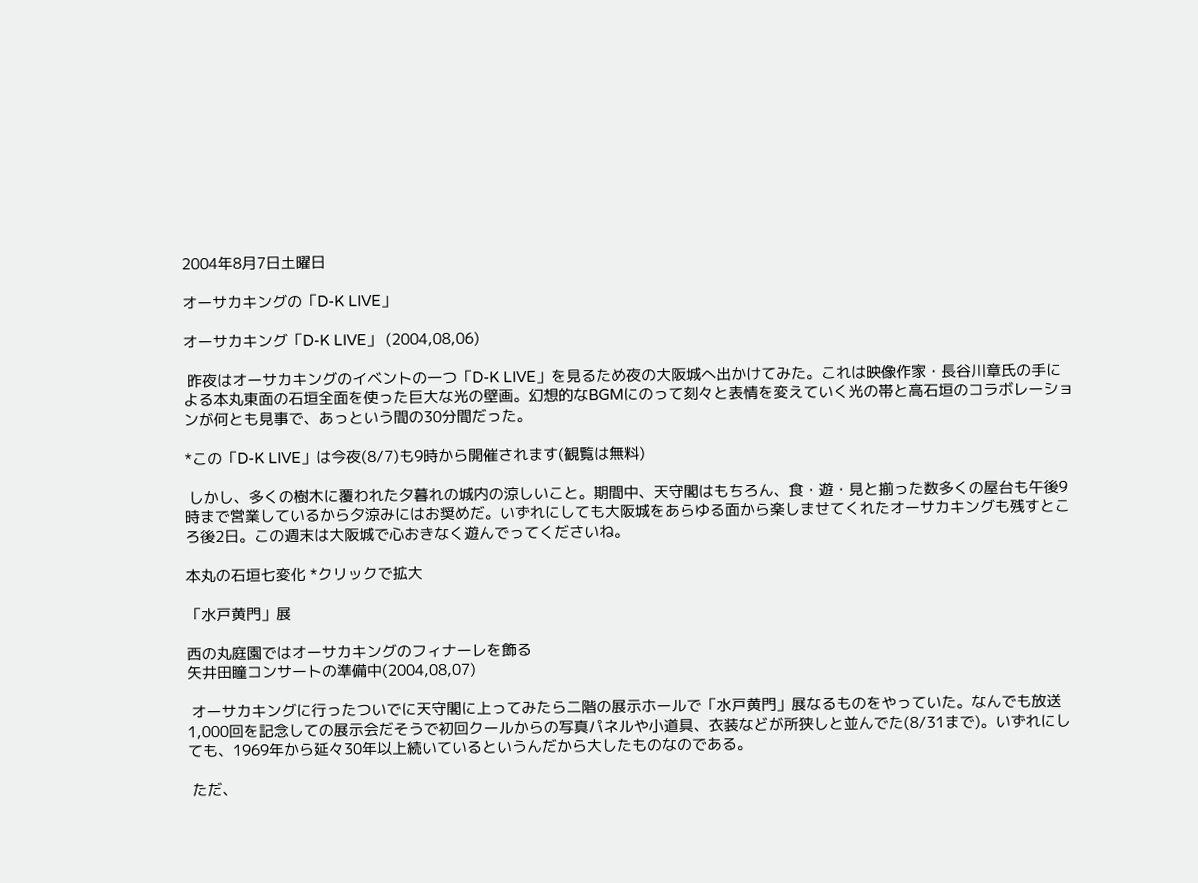2004年8月7日土曜日

オーサカキングの「D-K LIVE」

オーサカキング「D-K LIVE」 (2004,08,06)

 昨夜はオーサカキングのイベントの一つ「D-K LIVE」を見るため夜の大阪城へ出かけてみた。これは映像作家・長谷川章氏の手による本丸東面の石垣全面を使った巨大な光の壁画。幻想的なBGMにのって刻々と表情を変えていく光の帯と高石垣のコラボレーションが何とも見事で、あっという間の30分間だった。

*この「D-K LIVE」は今夜(8/7)も9時から開催されます(観覧は無料)

 しかし、多くの樹木に覆われた夕暮れの城内の涼しいこと。期間中、天守閣はもちろん、食・遊・見と揃った数多くの屋台も午後9時まで営業しているから夕涼みにはお奨めだ。いずれにしても大阪城をあらゆる面から楽しませてくれたオーサカキングも残すところ後2日。この週末は大阪城で心おきなく遊んでってくださいね。

本丸の石垣七変化 *クリックで拡大

「水戸黄門」展

西の丸庭園ではオーサカキングのフィナーレを飾る
矢井田瞳コンサートの準備中(2004,08,07)

 オーサカキングに行ったついでに天守閣に上ってみたら二階の展示ホールで「水戸黄門」展なるものをやっていた。なんでも放送1,000回を記念しての展示会だそうで初回クールからの写真パネルや小道具、衣装などが所狭しと並んでた(8/31まで)。いずれにしても、1969年から延々30年以上続いているというんだから大したものなのである。

 ただ、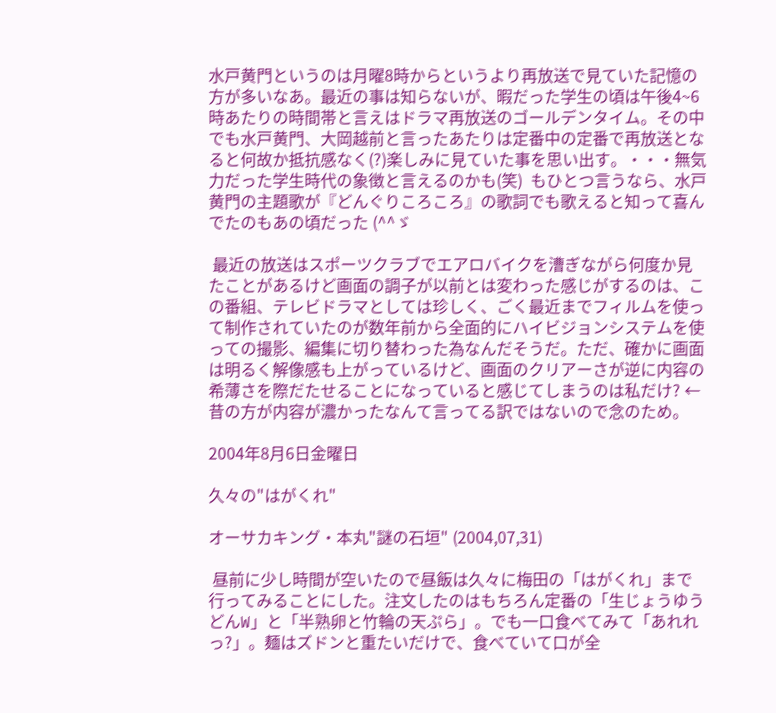水戸黄門というのは月曜8時からというより再放送で見ていた記憶の方が多いなあ。最近の事は知らないが、暇だった学生の頃は午後4~6時あたりの時間帯と言えはドラマ再放送のゴールデンタイム。その中でも水戸黄門、大岡越前と言ったあたりは定番中の定番で再放送となると何故か抵抗感なく(?)楽しみに見ていた事を思い出す。・・・無気力だった学生時代の象徴と言えるのかも(笑)  もひとつ言うなら、水戸黄門の主題歌が『どんぐりころころ』の歌詞でも歌えると知って喜んでたのもあの頃だった (^^ゞ

 最近の放送はスポーツクラブでエアロバイクを漕ぎながら何度か見たことがあるけど画面の調子が以前とは変わった感じがするのは、この番組、テレビドラマとしては珍しく、ごく最近までフィルムを使って制作されていたのが数年前から全面的にハイビジョンシステムを使っての撮影、編集に切り替わった為なんだそうだ。ただ、確かに画面は明るく解像感も上がっているけど、画面のクリアーさが逆に内容の希薄さを際だたせることになっていると感じてしまうのは私だけ? ←昔の方が内容が濃かったなんて言ってる訳ではないので念のため。

2004年8月6日金曜日

久々の"はがくれ"

オーサカキング・本丸"謎の石垣" (2004,07,31)

 昼前に少し時間が空いたので昼飯は久々に梅田の「はがくれ」まで行ってみることにした。注文したのはもちろん定番の「生じょうゆうどんW」と「半熟卵と竹輪の天ぷら」。でも一口食べてみて「あれれっ?」。麺はズドンと重たいだけで、食べていて口が全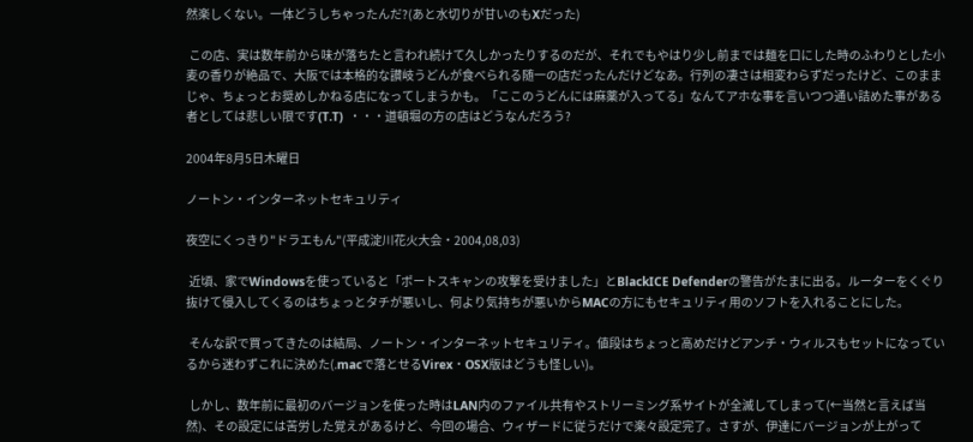然楽しくない。一体どうしちゃったんだ?(あと水切りが甘いのもXだった)

 この店、実は数年前から味が落ちたと言われ続けて久しかったりするのだが、それでもやはり少し前までは麺を口にした時のふわりとした小麦の香りが絶品で、大阪では本格的な讃岐うどんが食べられる随一の店だったんだけどなあ。行列の凄さは相変わらずだったけど、このままじゃ、ちょっとお奨めしかねる店になってしまうかも。「ここのうどんには麻薬が入ってる」なんてアホな事を言いつつ通い詰めた事がある者としては悲しい限です(T.T)  ・・・道頓堀の方の店はどうなんだろう?

2004年8月5日木曜日

ノートン・インターネットセキュリティ

夜空にくっきり"ドラエもん"(平成淀川花火大会・2004,08,03)

 近頃、家でWindowsを使っていると「ポートスキャンの攻撃を受けました」とBlackICE Defenderの警告がたまに出る。ルーターをくぐり抜けて侵入してくるのはちょっとタチが悪いし、何より気持ちが悪いからMACの方にもセキュリティ用のソフトを入れることにした。

 そんな訳で買ってきたのは結局、ノートン・インターネットセキュリティ。値段はちょっと高めだけどアンチ・ウィルスもセットになっているから迷わずこれに決めた(.macで落とせるVirex・OSX版はどうも怪しい)。

 しかし、数年前に最初のバージョンを使った時はLAN内のファイル共有やストリーミング系サイトが全滅してしまって(←当然と言えば当然)、その設定には苦労した覚えがあるけど、今回の場合、ウィザードに従うだけで楽々設定完了。さすが、伊達にバージョンが上がって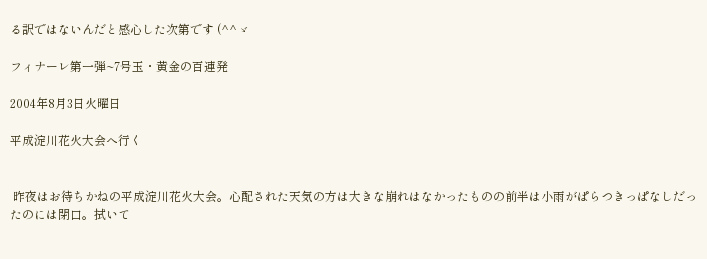る訳ではないんだと感心した次第です (^^ゞ

フィナーレ第一弾~7号玉・黄金の百連発

2004年8月3日火曜日

平成淀川花火大会へ行く


 昨夜はお待ちかねの平成淀川花火大会。心配された天気の方は大きな崩れはなかったものの前半は小雨がぱらつきっぱなしだったのには閉口。拭いて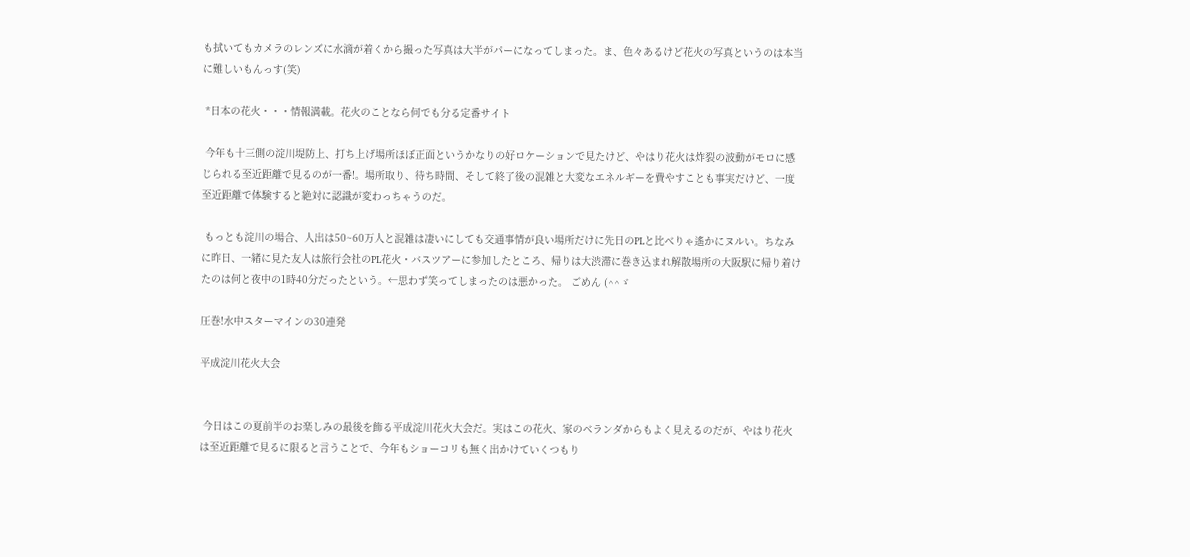も拭いてもカメラのレンズに水滴が着くから撮った写真は大半がパーになってしまった。ま、色々あるけど花火の写真というのは本当に難しいもんっす(笑)

 *日本の花火・・・情報満載。花火のことなら何でも分る定番サイト

 今年も十三側の淀川堤防上、打ち上げ場所ほぼ正面というかなりの好ロケーションで見たけど、やはり花火は炸裂の波動がモロに感じられる至近距離で見るのが一番!。場所取り、待ち時間、そして終了後の混雑と大変なエネルギーを費やすことも事実だけど、一度至近距離で体験すると絶対に認識が変わっちゃうのだ。

 もっとも淀川の場合、人出は50~60万人と混雑は凄いにしても交通事情が良い場所だけに先日のPLと比べりゃ遙かにヌルい。ちなみに昨日、一緒に見た友人は旅行会社のPL花火・バスツアーに参加したところ、帰りは大渋滞に巻き込まれ解散場所の大阪駅に帰り着けたのは何と夜中の1時40分だったという。←思わず笑ってしまったのは悪かった。 ごめん (^^ゞ

圧巻!水中スターマインの30連発

平成淀川花火大会


 今日はこの夏前半のお楽しみの最後を飾る平成淀川花火大会だ。実はこの花火、家のベランダからもよく見えるのだが、やはり花火は至近距離で見るに限ると言うことで、今年もショーコリも無く出かけていくつもり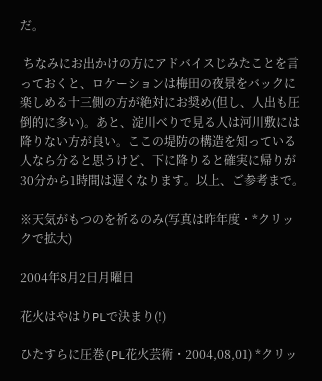だ。

 ちなみにお出かけの方にアドバイスじみたことを言っておくと、ロケーションは梅田の夜景をバックに楽しめる十三側の方が絶対にお奨め(但し、人出も圧倒的に多い)。あと、淀川べりで見る人は河川敷には降りない方が良い。ここの堤防の構造を知っている人なら分ると思うけど、下に降りると確実に帰りが30分から1時間は遅くなります。以上、ご参考まで。

※天気がもつのを祈るのみ(写真は昨年度・*クリックで拡大)

2004年8月2日月曜日

花火はやはりPLで決まり(!)

ひたすらに圧巻(PL花火芸術・2004,08,01) *クリッ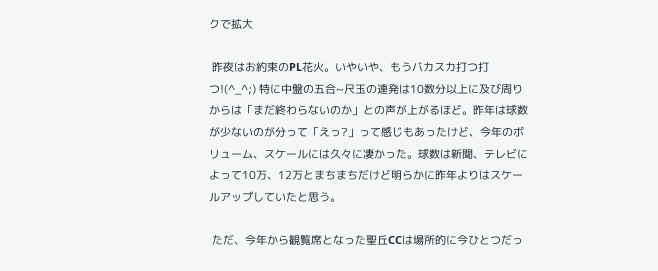クで拡大

 昨夜はお約束のPL花火。いやいや、もうバカスカ打つ打つ!(^_^;) 特に中盤の五合~尺玉の連発は10数分以上に及び周りからは「まだ終わらないのか」との声が上がるほど。昨年は球数が少ないのが分って「えっ?」って感じもあったけど、今年のボリューム、スケールには久々に凄かった。球数は新聞、テレビによって10万、12万とまちまちだけど明らかに昨年よりはスケールアップしていたと思う。

 ただ、今年から観覧席となった聖丘CCは場所的に今ひとつだっ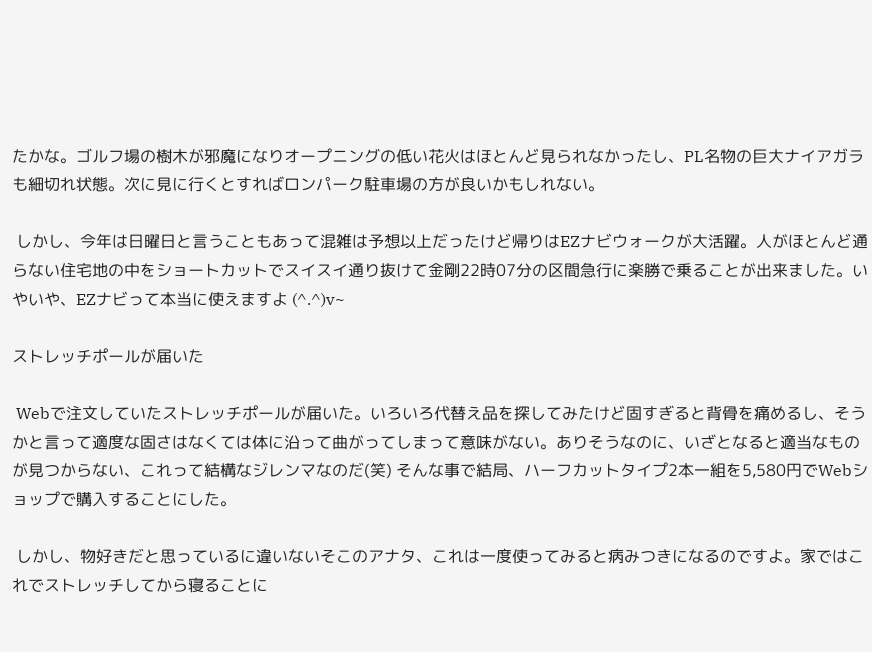たかな。ゴルフ場の樹木が邪魔になりオープニングの低い花火はほとんど見られなかったし、PL名物の巨大ナイアガラも細切れ状態。次に見に行くとすればロンパーク駐車場の方が良いかもしれない。

 しかし、今年は日曜日と言うこともあって混雑は予想以上だったけど帰りはEZナビウォークが大活躍。人がほとんど通らない住宅地の中をショートカットでスイスイ通り抜けて金剛22時07分の区間急行に楽勝で乗ることが出来ました。いやいや、EZナビって本当に使えますよ (^.^)v~

ストレッチポールが届いた

 Webで注文していたストレッチポールが届いた。いろいろ代替え品を探してみたけど固すぎると背骨を痛めるし、そうかと言って適度な固さはなくては体に沿って曲がってしまって意味がない。ありそうなのに、いざとなると適当なものが見つからない、これって結構なジレンマなのだ(笑) そんな事で結局、ハーフカットタイプ2本一組を5,580円でWebショップで購入することにした。

 しかし、物好きだと思っているに違いないそこのアナタ、これは一度使ってみると病みつきになるのですよ。家ではこれでストレッチしてから寝ることに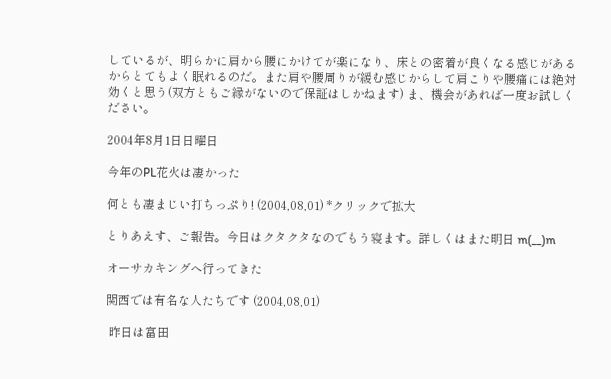しているが、明らかに肩から腰にかけてが楽になり、床との密着が良くなる感じがあるからとてもよく眠れるのだ。また肩や腰周りが緩む感じからして肩こりや腰痛には絶対効くと思う(双方ともご縁がないので保証はしかねます) ま、機会があれば一度お試しください。

2004年8月1日日曜日

今年のPL花火は凄かった

何とも凄まじい打ちっぷり! (2004,08,01) *クリックで拡大

とりあえす、ご報告。今日はクタクタなのでもう寝ます。詳しくはまた明日 m(__)m

オーサカキングへ行ってきた

関西では有名な人たちです (2004,08,01)

 昨日は富田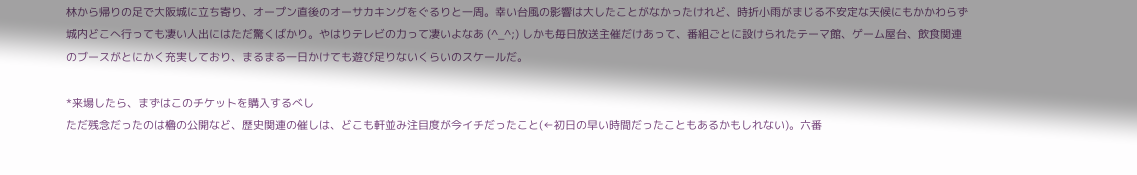林から帰りの足で大阪城に立ち寄り、オープン直後のオーサカキングをぐるりと一周。幸い台風の影響は大したことがなかったけれど、時折小雨がまじる不安定な天候にもかかわらず城内どこへ行っても凄い人出にはただ驚くばかり。やはりテレビの力って凄いよなあ (^_^;) しかも毎日放送主催だけあって、番組ごとに設けられたテーマ館、ゲーム屋台、飲食関連のブースがとにかく充実しており、まるまる一日かけても遊び足りないくらいのスケールだ。

*来場したら、まずはこのチケットを購入するべし
ただ残念だったのは櫓の公開など、歴史関連の催しは、どこも軒並み注目度が今イチだったこと(←初日の早い時間だったこともあるかもしれない)。六番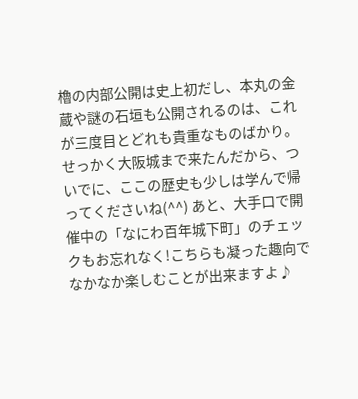櫓の内部公開は史上初だし、本丸の金蔵や謎の石垣も公開されるのは、これが三度目とどれも貴重なものばかり。せっかく大阪城まで来たんだから、ついでに、ここの歴史も少しは学んで帰ってくださいね(^^) あと、大手口で開催中の「なにわ百年城下町」のチェックもお忘れなく!こちらも凝った趣向でなかなか楽しむことが出来ますよ♪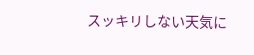スッキリしない天気に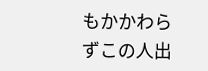もかかわらずこの人出